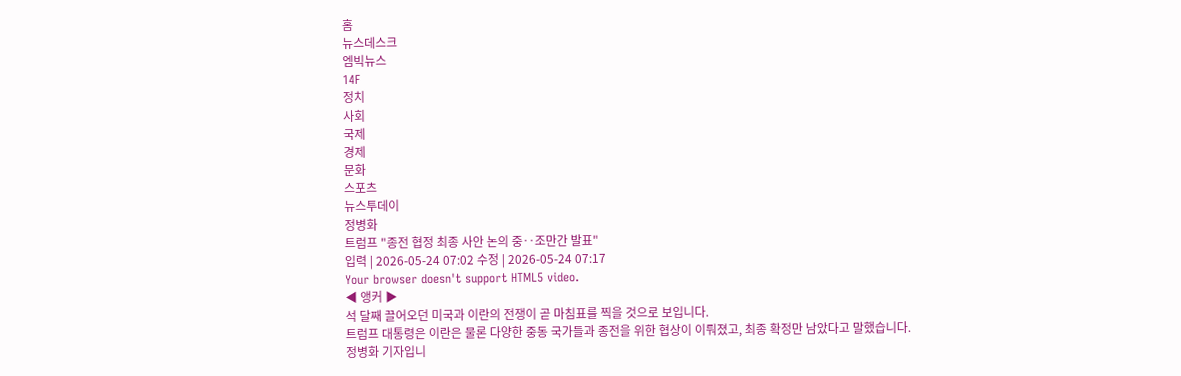홈
뉴스데스크
엠빅뉴스
14F
정치
사회
국제
경제
문화
스포츠
뉴스투데이
정병화
트럼프 "종전 협정 최종 사안 논의 중‥조만간 발표"
입력 | 2026-05-24 07:02 수정 | 2026-05-24 07:17
Your browser doesn't support HTML5 video.
◀ 앵커 ▶
석 달째 끌어오던 미국과 이란의 전쟁이 곧 마침표를 찍을 것으로 보입니다.
트럼프 대통령은 이란은 물론 다양한 중동 국가들과 종전을 위한 협상이 이뤄졌고, 최종 확정만 남았다고 말했습니다.
정병화 기자입니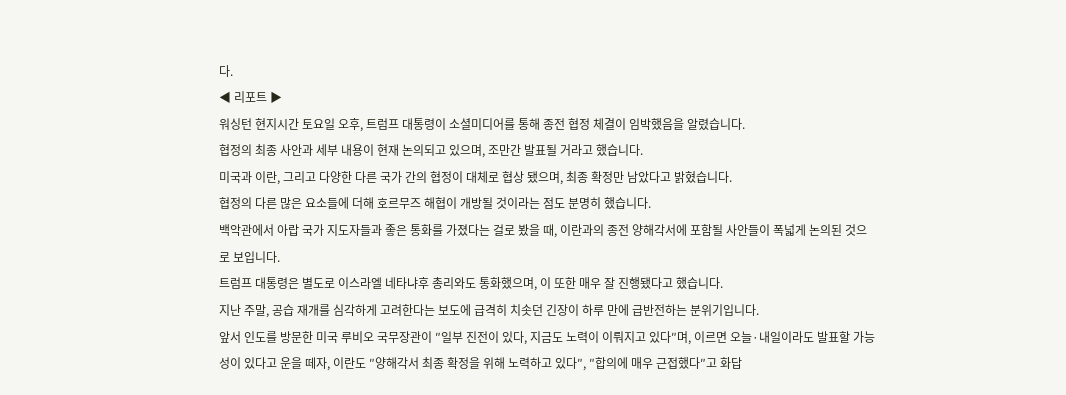다.
◀ 리포트 ▶
워싱턴 현지시간 토요일 오후, 트럼프 대통령이 소셜미디어를 통해 종전 협정 체결이 임박했음을 알렸습니다.
협정의 최종 사안과 세부 내용이 현재 논의되고 있으며, 조만간 발표될 거라고 했습니다.
미국과 이란, 그리고 다양한 다른 국가 간의 협정이 대체로 협상 됐으며, 최종 확정만 남았다고 밝혔습니다.
협정의 다른 많은 요소들에 더해 호르무즈 해협이 개방될 것이라는 점도 분명히 했습니다.
백악관에서 아랍 국가 지도자들과 좋은 통화를 가졌다는 걸로 봤을 때, 이란과의 종전 양해각서에 포함될 사안들이 폭넓게 논의된 것으로 보입니다.
트럼프 대통령은 별도로 이스라엘 네타냐후 총리와도 통화했으며, 이 또한 매우 잘 진행됐다고 했습니다.
지난 주말, 공습 재개를 심각하게 고려한다는 보도에 급격히 치솟던 긴장이 하루 만에 급반전하는 분위기입니다.
앞서 인도를 방문한 미국 루비오 국무장관이 ″일부 진전이 있다, 지금도 노력이 이뤄지고 있다″며, 이르면 오늘·내일이라도 발표할 가능성이 있다고 운을 떼자, 이란도 ″양해각서 최종 확정을 위해 노력하고 있다″, ″합의에 매우 근접했다″고 화답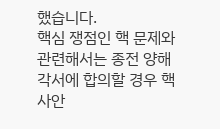했습니다.
핵심 쟁점인 핵 문제와 관련해서는 종전 양해각서에 합의할 경우 핵 사안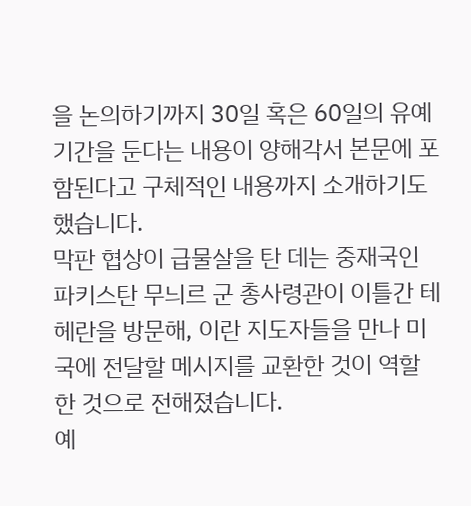을 논의하기까지 30일 혹은 60일의 유예기간을 둔다는 내용이 양해각서 본문에 포함된다고 구체적인 내용까지 소개하기도 했습니다.
막판 협상이 급물살을 탄 데는 중재국인 파키스탄 무늬르 군 총사령관이 이틀간 테헤란을 방문해, 이란 지도자들을 만나 미국에 전달할 메시지를 교환한 것이 역할 한 것으로 전해졌습니다.
예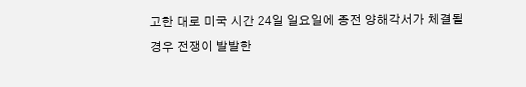고한 대로 미국 시간 24일 일요일에 종전 양해각서가 체결될 경우 전쟁이 발발한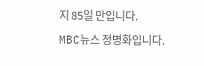지 85일 만입니다.
MBC뉴스 정병화입니다.